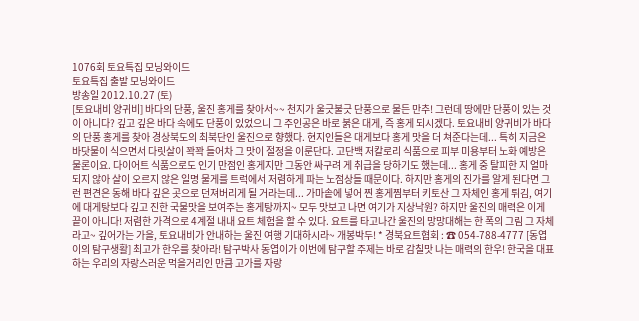1076회 토요특집 모닝와이드
토요특집 출발 모닝와이드
방송일 2012.10.27 (토)
[토요내비 양귀비] 바다의 단풍, 울진 홍게를 찾아서~~ 천지가 울긋불긋 단풍으로 물든 만추! 그런데 땅에만 단풍이 있는 것이 아니다? 깊고 깊은 바다 속에도 단풍이 있었으니 그 주인공은 바로 붉은 대게, 즉 홍게 되시겠다. 토요내비 양귀비가 바다의 단풍 홍게를 찾아 경상북도의 최북단인 울진으로 향했다. 현지인들은 대게보다 홍게 맛을 더 쳐준다는데... 특히 지금은 바닷물이 식으면서 다릿살이 꽉꽉 들어차 그 맛이 절정을 이룬단다. 고단백 저칼로리 식품으로 피부 미용부터 노화 예방은 물론이요. 다이어트 식품으로도 인기 만점인 홍게지만 그동안 싸구려 게 취급을 당하기도 했는데... 홍게 중 탈피한 지 얼마 되지 않아 살이 오르지 않은 일명 물게를 트럭에서 저렴하게 파는 노점상들 때문이다. 하지만 홍게의 진가를 알게 된다면 그런 편견은 동해 바다 깊은 곳으로 던져버리게 될 거라는데... 가마솥에 넣어 찐 홍게찜부터 키토산 그 자체인 홍게 튀김, 여기에 대게탕보다 깊고 진한 국물맛을 보여주는 홍게탕까지~ 모두 맛보고 나면 여기가 지상낙원? 하지만 울진의 매력은 이게 끝이 아니다! 저렴한 가격으로 4계절 내내 요트 체험을 할 수 있다. 요트를 타고나간 울진의 망망대해는 한 폭의 그림 그 자체라고~ 깊어가는 가을, 토요내비가 안내하는 울진 여행 기대하시라~ 개봉박두! * 경북요트협회 : ☎ 054-788-4777 [동엽이의 탐구생활] 최고가 한우를 찾아라! 탐구박사 동엽이가 이번에 탐구할 주제는 바로 감칠맛 나는 매력의 한우! 한국을 대표하는 우리의 자랑스러운 먹을거리인 만큼 고가를 자랑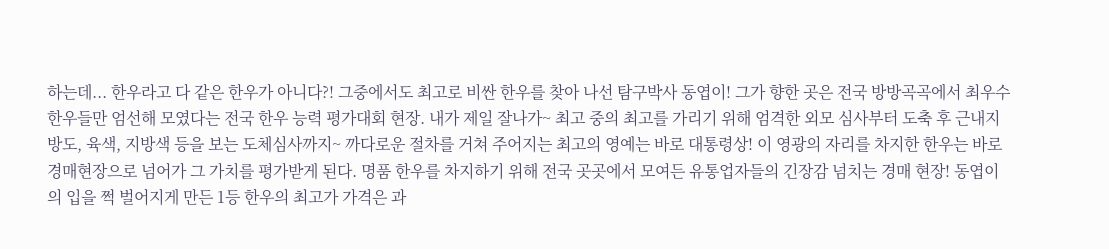하는데... 한우라고 다 같은 한우가 아니다?! 그중에서도 최고로 비싼 한우를 찾아 나선 탐구박사 동엽이! 그가 향한 곳은 전국 방방곡곡에서 최우수 한우들만 엄선해 모였다는 전국 한우 능력 평가대회 현장. 내가 제일 잘나가~ 최고 중의 최고를 가리기 위해 엄격한 외모 심사부터 도축 후 근내지방도, 육색, 지방색 등을 보는 도체심사까지~ 까다로운 절차를 거쳐 주어지는 최고의 영예는 바로 대통령상! 이 영광의 자리를 차지한 한우는 바로 경매현장으로 넘어가 그 가치를 평가받게 된다. 명품 한우를 차지하기 위해 전국 곳곳에서 모여든 유통업자들의 긴장감 넘치는 경매 현장! 동엽이의 입을 쩍 벌어지게 만든 1등 한우의 최고가 가격은 과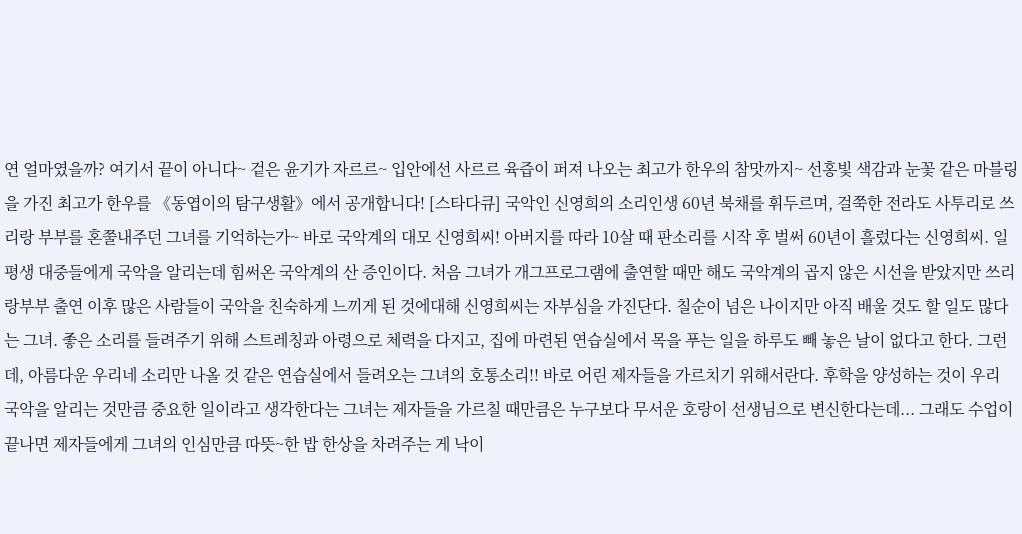연 얼마였을까? 여기서 끝이 아니다~ 겉은 윤기가 자르르~ 입안에선 사르르 육즙이 퍼져 나오는 최고가 한우의 참맛까지~ 선홍빛 색감과 눈꽃 같은 마블링을 가진 최고가 한우를 《동엽이의 탐구생활》에서 공개합니다! [스타다큐] 국악인 신영희의 소리인생 60년 북채를 휘두르며, 걸쭉한 전라도 사투리로 쓰리랑 부부를 혼쭐내주던 그녀를 기억하는가~ 바로 국악계의 대모 신영희씨! 아버지를 따라 10살 때 판소리를 시작 후 벌써 60년이 흘렀다는 신영희씨. 일평생 대중들에게 국악을 알리는데 힘써온 국악계의 산 증인이다. 처음 그녀가 개그프로그램에 출연할 때만 해도 국악계의 곱지 않은 시선을 받았지만 쓰리랑부부 출연 이후 많은 사람들이 국악을 친숙하게 느끼게 된 것에대해 신영희씨는 자부심을 가진단다. 칠순이 넘은 나이지만 아직 배울 것도 할 일도 많다는 그녀. 좋은 소리를 들려주기 위해 스트레칭과 아령으로 체력을 다지고, 집에 마련된 연습실에서 목을 푸는 일을 하루도 빼 놓은 날이 없다고 한다. 그런데, 아름다운 우리네 소리만 나올 것 같은 연습실에서 들려오는 그녀의 호통소리!! 바로 어린 제자들을 가르치기 위해서란다. 후학을 양성하는 것이 우리 국악을 알리는 것만큼 중요한 일이라고 생각한다는 그녀는 제자들을 가르칠 때만큼은 누구보다 무서운 호랑이 선생님으로 변신한다는데... 그래도 수업이 끝나면 제자들에게 그녀의 인심만큼 따뜻~한 밥 한상을 차려주는 게 낙이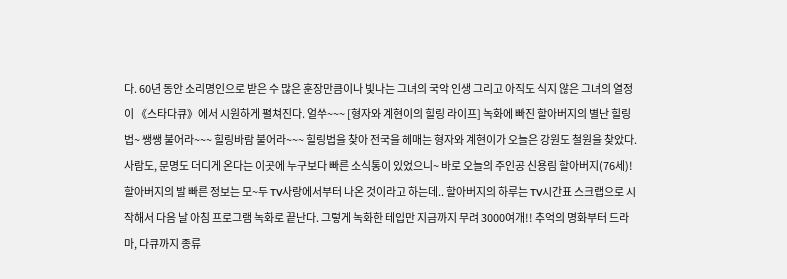다. 60년 동안 소리명인으로 받은 수 많은 훈장만큼이나 빛나는 그녀의 국악 인생 그리고 아직도 식지 않은 그녀의 열정이 《스타다큐》에서 시원하게 펼쳐진다. 얼쑤~~~ [형자와 계현이의 힐링 라이프] 녹화에 빠진 할아버지의 별난 힐링법~ 쌩쌩 불어라~~~ 힐링바람 불어라~~~ 힐링법을 찾아 전국을 헤매는 형자와 계현이가 오늘은 강원도 철원을 찾았다. 사람도, 문명도 더디게 온다는 이곳에 누구보다 빠른 소식통이 있었으니~ 바로 오늘의 주인공 신용림 할아버지(76세)! 할아버지의 발 빠른 정보는 모~두 TV사랑에서부터 나온 것이라고 하는데.. 할아버지의 하루는 TV시간표 스크랩으로 시작해서 다음 날 아침 프로그램 녹화로 끝난다. 그렇게 녹화한 테입만 지금까지 무려 3000여개!! 추억의 명화부터 드라마, 다큐까지 종류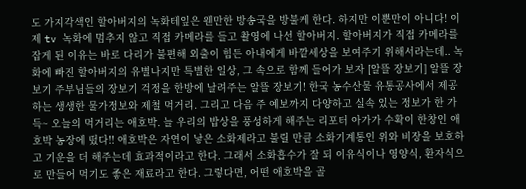도 가지각색인 할아버지의 녹화테잎은 웬만한 방송국을 방불케 한다. 하지만 이뿐만이 아니다! 이제 tv 녹화에 멈추지 않고 직접 카메라를 들고 촬영에 나선 할아버지. 할아버지가 직접 카메라를 잡게 된 이유는 바로 다리가 불편해 외출이 힘든 아내에게 바깥세상을 보여주기 위해서라는데.. 녹화에 빠진 할아버지의 유별나지만 특별한 일상, 그 속으로 함께 들어가 보자 [알뜰 장보기] 알뜰 장보기 주부님들의 장보기 걱정을 한방에 날려주는 알뜰 장보기! 한국 농수산물 유통공사에서 제공하는 생생한 물가정보와 제철 먹거리. 그리고 다음 주 예보까지 다양하고 실속 있는 정보가 한 가득~ 오늘의 먹거리는 애호박. 늘 우리의 밥상을 풍성하게 해주는 리포터 아가가 수확이 한창인 애호박 농장에 떴다!! 애호박은 자연이 낳은 소화제라고 불릴 만큼 소화기계통인 위와 비장을 보호하고 기운을 더 해주는데 효과적이라고 한다. 그래서 소화흡수가 잘 되 이유식이나 영양식, 환자식으로 만들어 먹기도 좋은 재료라고 한다. 그렇다면, 어떤 애호박을 골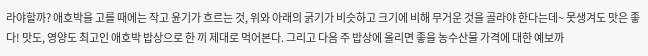라야할까? 애호박을 고를 때에는 작고 윤기가 흐르는 것, 위와 아래의 굵기가 비슷하고 크기에 비해 무거운 것을 골라야 한다는데~ 못생겨도 맛은 좋다! 맛도, 영양도 최고인 애호박 밥상으로 한 끼 제대로 먹어본다. 그리고 다음 주 밥상에 올리면 좋을 농수산물 가격에 대한 예보까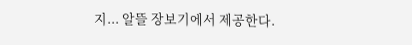지... 알뜰 장보기에서 제공한다.